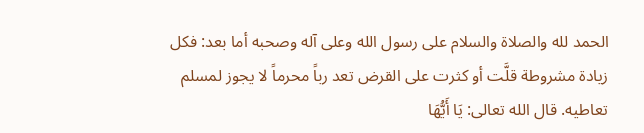الحمد لله والصلاة والسلام على رسول الله وعلى آله وصحبه أما بعد: فكل زيادة مشروطة قلَّت أو كثرت على القرض تعد رباً محرماً لا يجوز لمسلم تعاطيه. قال الله تعالى: يَا أَيُّهَا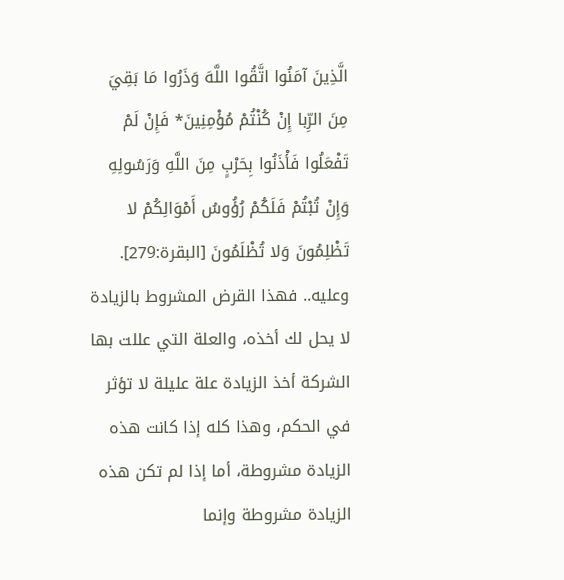الَّذِينَ آمَنُوا اتَّقُوا اللَّهَ وَذَرُوا مَا بَقِيَ مِنَ الرِّبا إِنْ كُنْتُمْ مُؤْمِنِينَ* فَإِنْ لَمْ تَفْعَلُوا فَأْذَنُوا بِحَرْبٍ مِنَ اللَّهِ وَرَسُولِهِ وَإِنْ تُبْتُمْ فَلَكُمْ رُؤُوسُ أَمْوَالِكُمْ لا تَظْلِمُونَ وَلا تُظْلَمُونَ [البقرة:279]. وعليه.. فهذا القرض المشروط بالزيادة لا يحل لك أخذه، والعلة التي عللت بها الشركة أخذ الزيادة علة عليلة لا تؤثر في الحكم، وهذا كله إذا كانت هذه الزيادة مشروطة، أما إذا لم تكن هذه الزيادة مشروطة وإنما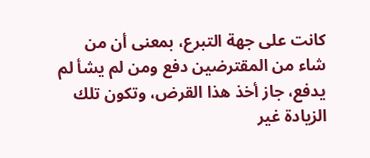كانت على جهة التبرع، بمعنى أن من شاء من المقترضين دفع ومن لم يشأ لم يدفع، جاز أخذ هذا القرض، وتكون تلك الزيادة غير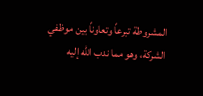المشروطة تبرعاً وتعاوناً بين موظفي الشركة، وهو مما ندب الله إليه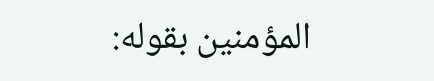المؤمنين بقوله: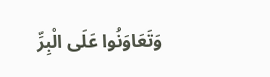وَتَعَاوَنُوا عَلَى الْبِرِّ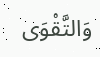وَالتَّقْوَى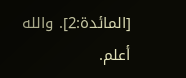[المائدة:2]. والله أعلم.